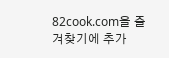82cook.com을 즐겨찾기에 추가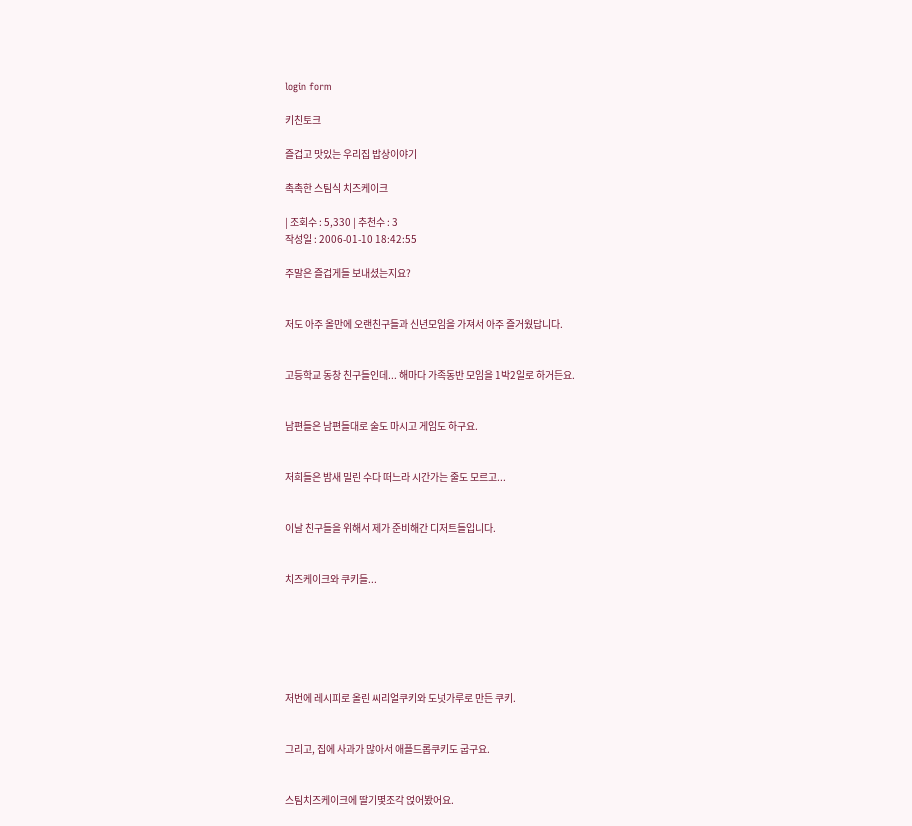login form

키친토크

즐겁고 맛있는 우리집 밥상이야기

촉촉한 스팀식 치즈케이크

| 조회수 : 5,330 | 추천수 : 3
작성일 : 2006-01-10 18:42:55

주말은 즐겁게들 보내셨는지요?


저도 아주 올만에 오랜친구들과 신년모임을 가져서 아주 즐거웠답니다.


고등학교 동창 친구들인데... 해마다 가족동반 모임을 1박2일로 하거든요.


남편들은 남편들대로 술도 마시고 게임도 하구요.


저희들은 밤새 밀린 수다 떠느라 시간가는 줄도 모르고...


이날 친구들을 위해서 제가 준비해간 디저트들입니다.


치즈케이크와 쿠키들...






저번에 레시피로 올린 씨리얼쿠키와 도넛가루로 만든 쿠키.


그리고, 집에 사과가 많아서 애플드롭쿠키도 굽구요.


스팀치즈케이크에 딸기몇조각 얹어봤어요.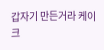갑자기 만든거라 케이크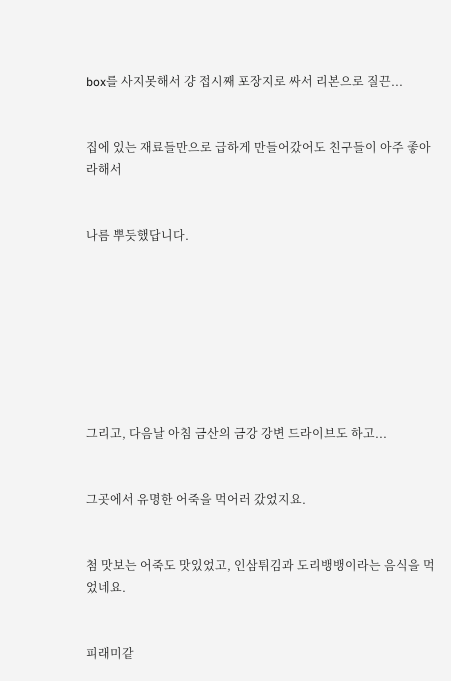box를 사지못해서 걍 접시째 포장지로 싸서 리본으로 질끈...


집에 있는 재료들만으로 급하게 만들어갔어도 친구들이 아주 좋아라해서


나름 뿌듯했답니다.








그리고, 다음날 아침 금산의 금강 강변 드라이브도 하고...


그곳에서 유명한 어죽을 먹어러 갔었지요.


첨 맛보는 어죽도 맛있었고, 인삼튀김과 도리뱅뱅이라는 음식을 먹었네요.


피래미같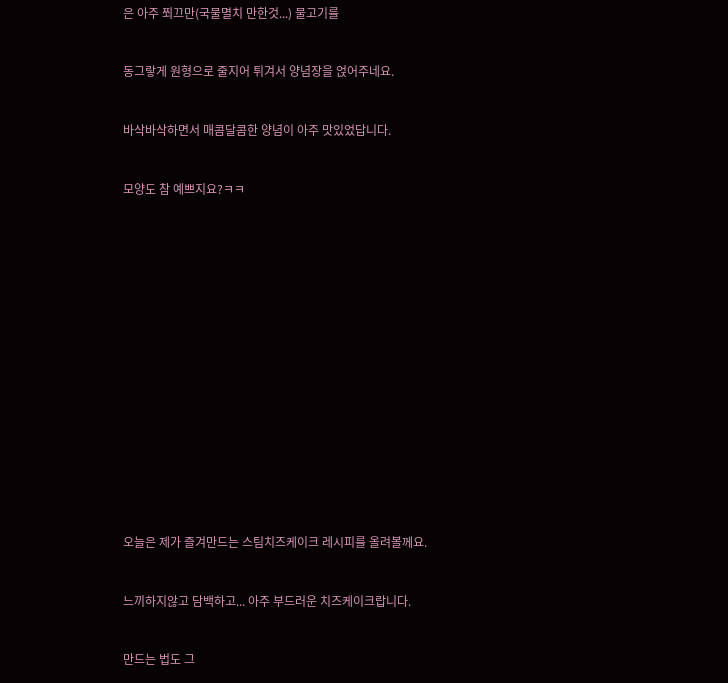은 아주 쬐끄만(국물멸치 만한것...) 물고기를


동그랗게 원형으로 줄지어 튀겨서 양념장을 얹어주네요.


바삭바삭하면서 매콤달콤한 양념이 아주 맛있었답니다.


모양도 참 예쁘지요?ㅋㅋ

















오늘은 제가 즐겨만드는 스팀치즈케이크 레시피를 올려볼께요.


느끼하지않고 담백하고... 아주 부드러운 치즈케이크랍니다.


만드는 법도 그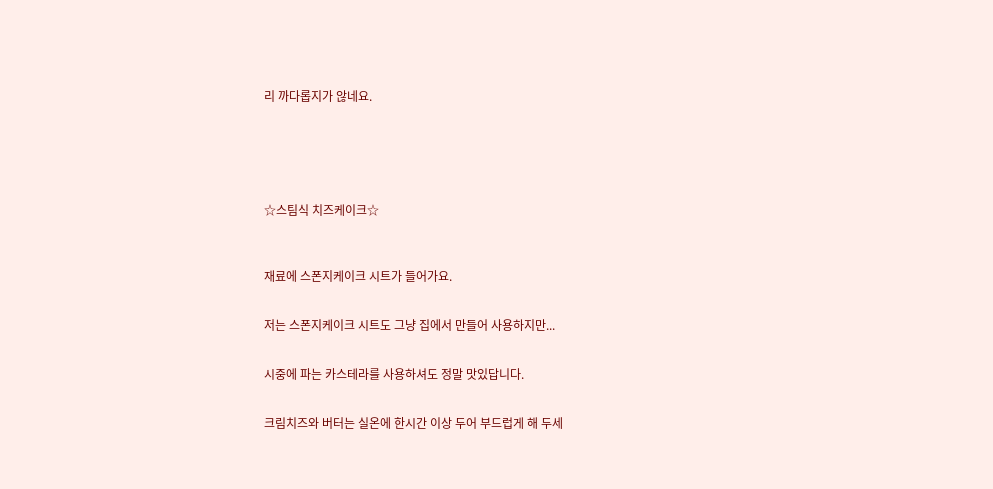리 까다롭지가 않네요.






☆스팀식 치즈케이크☆



재료에 스폰지케이크 시트가 들어가요.


저는 스폰지케이크 시트도 그냥 집에서 만들어 사용하지만...


시중에 파는 카스테라를 사용하셔도 정말 맛있답니다.


크림치즈와 버터는 실온에 한시간 이상 두어 부드럽게 해 두세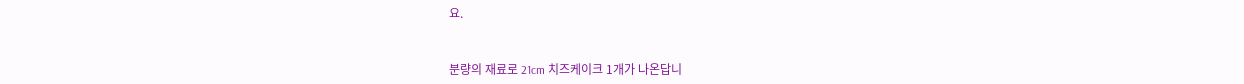요.


분량의 재료로 21cm 치즈케이크 1개가 나온답니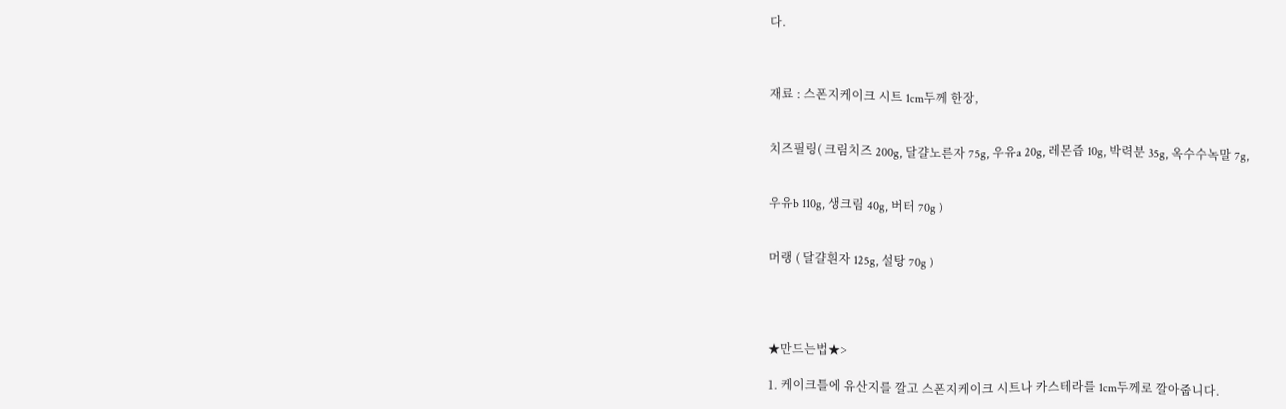다.



재료 : 스폰지케이크 시트 1cm두께 한장,


치즈필링( 크림치즈 200g, 달걀노른자 75g, 우유a 20g, 레몬즙 10g, 박력분 35g, 옥수수녹말 7g,


우유b 110g, 생크림 40g, 버터 70g )


머랭 ( 달걀흰자 125g, 설탕 70g )




★만드는법★>

1. 케이크틀에 유산지를 깔고 스폰지케이크 시트나 카스테라를 1cm두께로 깔아줍니다.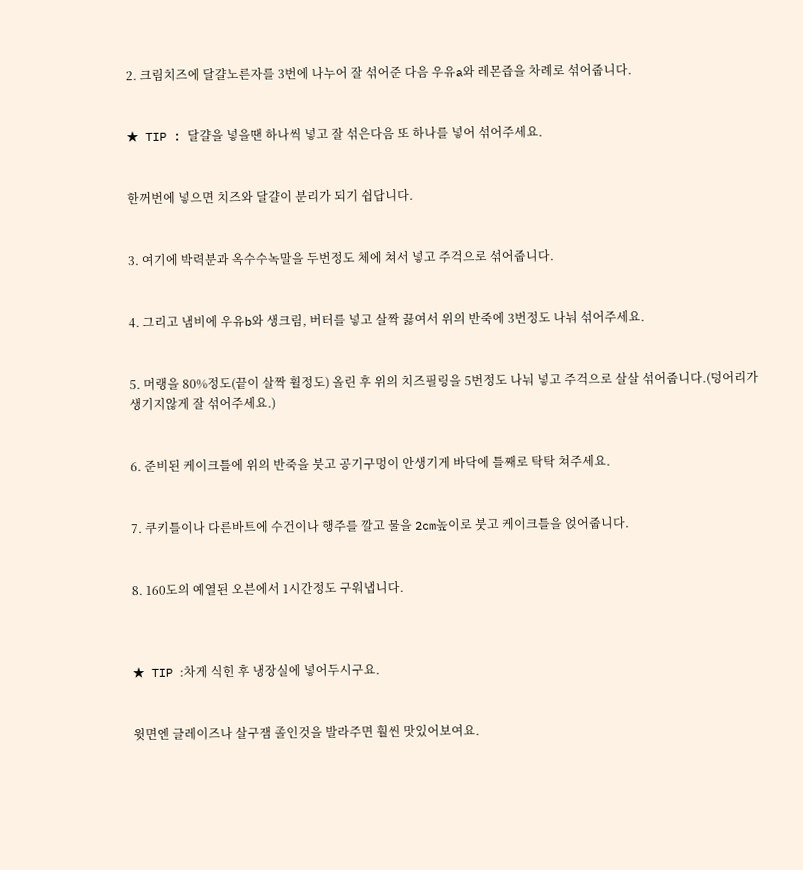2. 크림치즈에 달걀노른자를 3번에 나누어 잘 섞어준 다음 우유a와 레몬즙을 차례로 섞어줍니다.


★ TIP : 달걀을 넣을땐 하나씩 넣고 잘 섞은다음 또 하나를 넣어 섞어주세요.


한꺼번에 넣으면 치즈와 달걀이 분리가 되기 쉽답니다.


3. 여기에 박력분과 옥수수녹말을 두번정도 체에 쳐서 넣고 주걱으로 섞어줍니다.


4. 그리고 냄비에 우유b와 생크림, 버터를 넣고 살짝 끓여서 위의 반죽에 3번정도 나눠 섞어주세요.


5. 머랭을 80%정도(끝이 살짝 휠정도) 올린 후 위의 치즈필링을 5번정도 나눠 넣고 주걱으로 살살 섞어줍니다.(덩어리가 생기지않게 잘 섞어주세요.)


6. 준비된 케이크틀에 위의 반죽을 붓고 공기구멍이 안생기게 바닥에 틀째로 탁탁 쳐주세요.


7. 쿠키틀이나 다른바트에 수건이나 행주를 깔고 물을 2cm높이로 붓고 케이크틀을 얹어줍니다.


8. 160도의 예열된 오븐에서 1시간정도 구워냅니다.



★ TIP :차게 식힌 후 냉장실에 넣어두시구요.


윗면엔 글레이즈나 살구잼 졸인것을 발라주면 훨씬 맛있어보여요.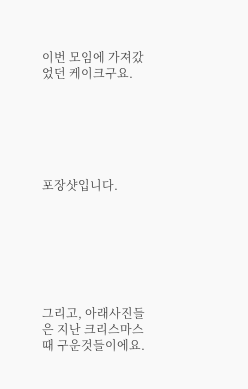이번 모임에 가져갔었던 케이크구요.






포장샷입니다.







그리고, 아래사진들은 지난 크리스마스때 구운것들이에요.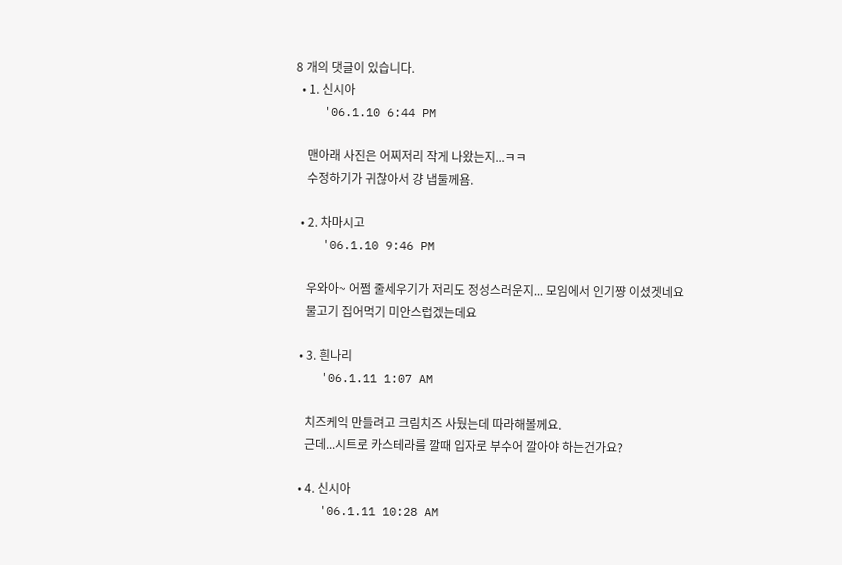8 개의 댓글이 있습니다.
  • 1. 신시아
    '06.1.10 6:44 PM

    맨아래 사진은 어찌저리 작게 나왔는지...ㅋㅋ
    수정하기가 귀찮아서 걍 냅둘께욤.

  • 2. 차마시고
    '06.1.10 9:46 PM

    우와아~ 어쩜 줄세우기가 저리도 정성스러운지... 모임에서 인기쨩 이셨겟네요
    물고기 집어먹기 미안스럽겠는데요

  • 3. 흰나리
    '06.1.11 1:07 AM

    치즈케익 만들려고 크림치즈 사뒀는데 따라해볼께요.
    근데...시트로 카스테라를 깔때 입자로 부수어 깔아야 하는건가요?

  • 4. 신시아
    '06.1.11 10:28 AM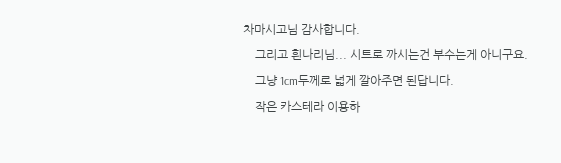차마시고님 감사합니다.
    그리고 흰나리님... 시트로 까시는건 부수는게 아니구요.
    그냥 1cm두께로 넓게 깔아주면 된답니다.
    작은 카스테라 이용하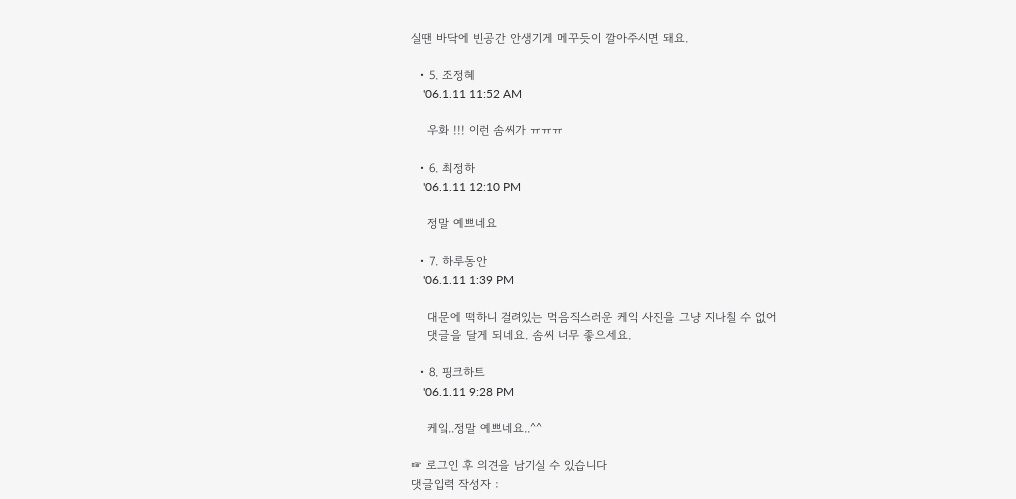실땐 바닥에 빈공간 안생기게 메꾸듯이 깔아주시면 돼요.

  • 5. 조정혜
    '06.1.11 11:52 AM

    우화 !!! 이런 솜씨가 ㅠㅠㅠ

  • 6. 최정하
    '06.1.11 12:10 PM

    정말 예쁘네요

  • 7. 하루동안
    '06.1.11 1:39 PM

    대문에 떡하니 걸려있는 먹음직스러운 케익 사진을 그냥 지나칠 수 없어
    댓글을 달게 되네요. 솜씨 너무 좋으세요.

  • 8. 핑크하트
    '06.1.11 9:28 PM

    케잌..정말 예쁘네요..^^

☞ 로그인 후 의견을 남기실 수 있습니다
댓글입력 작성자 :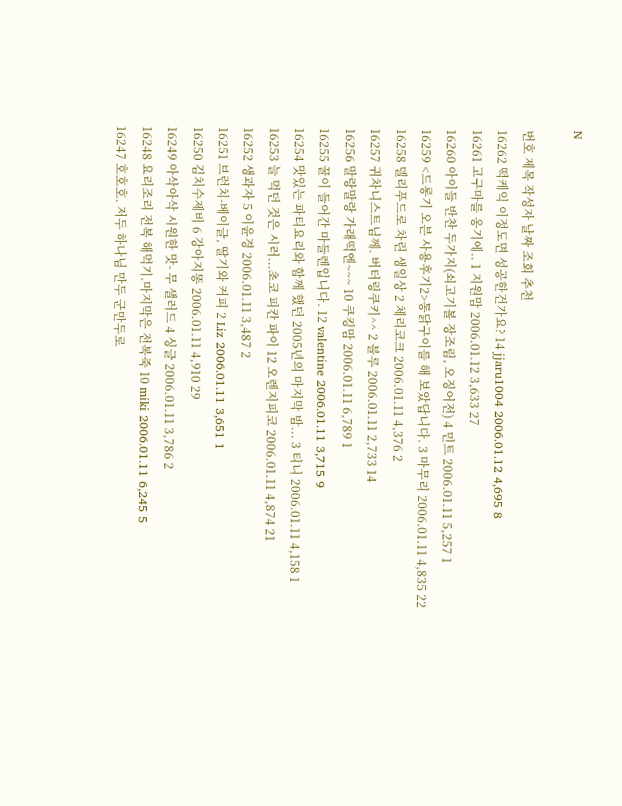N

번호 제목 작성자 날짜 조회 추천
16262 떡케익 이정도면 성공한건가요? 14 jjaru1004 2006.01.12 4,695 8
16261 고구마를 옹기에.. 1 지원맘 2006.01.12 3,633 27
16260 아이들 반찬 두가지(쇠고기볼 장조림, 오징어전) 4 민트 2006.01.11 5,257 1
16259 <드롱기 오븐 사용후기2>통닭구이를 해 보았답니다. 3 마무리 2006.01.11 4,835 22
16258 델리푸드로 차린 생일상 2 체리코크 2006.01.11 4,376 2
16257 귀차니스트님께. 버터링쿠키^^ 2 블루 2006.01.11 2,733 14
16256 말랑말랑 가래떡엔~~~ 10 쿠킹맘 2006.01.11 6,789 1
16255 꿀이 들어간 마들렌입니다. 12 valentine 2006.01.11 3,715 9
16254 맛있는 파티요리와 함께 했던 2005년의 마지막 밤... 3 티니 2006.01.11 4,158 1
16253 늘 먹던 것은 시러...초코 피칸 파이 12 오렌지피코 2006.01.11 4,874 21
16252 생과자 5 이윤경 2006.01.11 3,487 2
16251 브런치-베이글, 딸기와 커피 2 Liz 2006.01.11 3,651 1
16250 김치수제비 6 강아지똥 2006.01.11 4,910 29
16249 아삭아삭 시원한 맛- 무 샐러드 4 싱글 2006.01.11 3,786 2
16248 요리조리 전복 해먹기.마지막은 전복죽 10 miki 2006.01.11 6,245 5
16247 호호호. 저두 하나님 만두 군만두로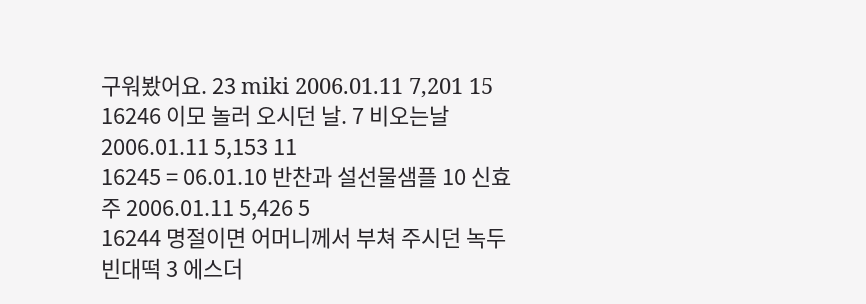구워봤어요. 23 miki 2006.01.11 7,201 15
16246 이모 놀러 오시던 날. 7 비오는날 2006.01.11 5,153 11
16245 = 06.01.10 반찬과 설선물샘플 10 신효주 2006.01.11 5,426 5
16244 명절이면 어머니께서 부쳐 주시던 녹두빈대떡 3 에스더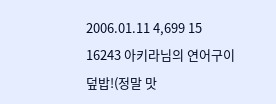2006.01.11 4,699 15
16243 아키라님의 연어구이 덮밥!(정말 맛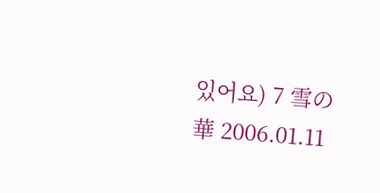있어요) 7 雪の華 2006.01.11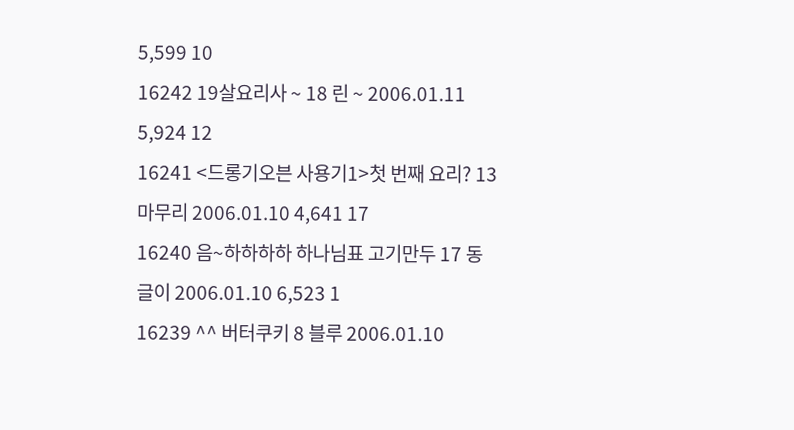5,599 10
16242 19살요리사 ~ 18 린 ~ 2006.01.11 5,924 12
16241 <드롱기오븐 사용기1>첫 번째 요리? 13 마무리 2006.01.10 4,641 17
16240 음~하하하하 하나님표 고기만두 17 동글이 2006.01.10 6,523 1
16239 ^^ 버터쿠키 8 블루 2006.01.10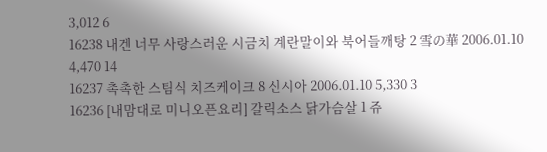3,012 6
16238 내겐 너무 사랑스러운 시금치 계란말이와 북어들깨탕 2 雪の華 2006.01.10 4,470 14
16237 촉촉한 스팀식 치즈케이크 8 신시아 2006.01.10 5,330 3
16236 [내맘대로 미니오픈요리] 갈릭소스 닭가슴살 1 쥬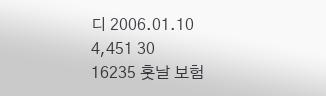디 2006.01.10 4,451 30
16235 훗날 보험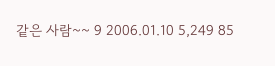같은 사람~~ 9 2006.01.10 5,249 85